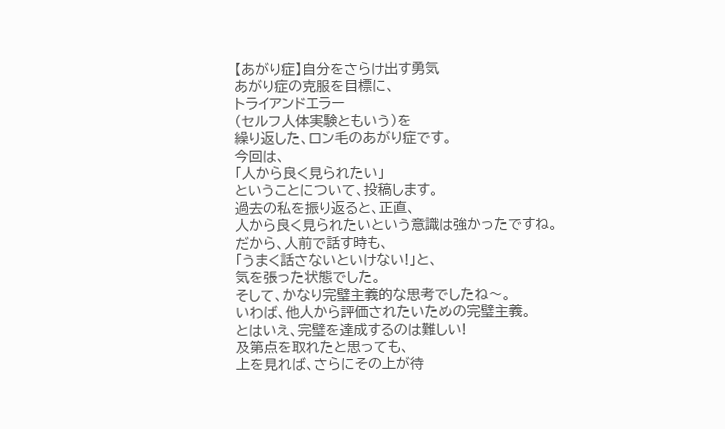【あがり症】自分をさらけ出す勇気
あがり症の克服を目標に、
トライアンドエラー
(セルフ人体実験ともいう)を
繰り返した、ロン毛のあがり症です。
今回は、
「人から良く見られたい」
ということについて、投稿します。
過去の私を振り返ると、正直、
人から良く見られたいという意識は強かったですね。
だから、人前で話す時も、
「うまく話さないといけない!」と、
気を張った状態でした。
そして、かなり完璧主義的な思考でしたね〜。
いわば、他人から評価されたいための完璧主義。
とはいえ、完璧を達成するのは難しい!
及第点を取れたと思っても、
上を見れば、さらにその上が待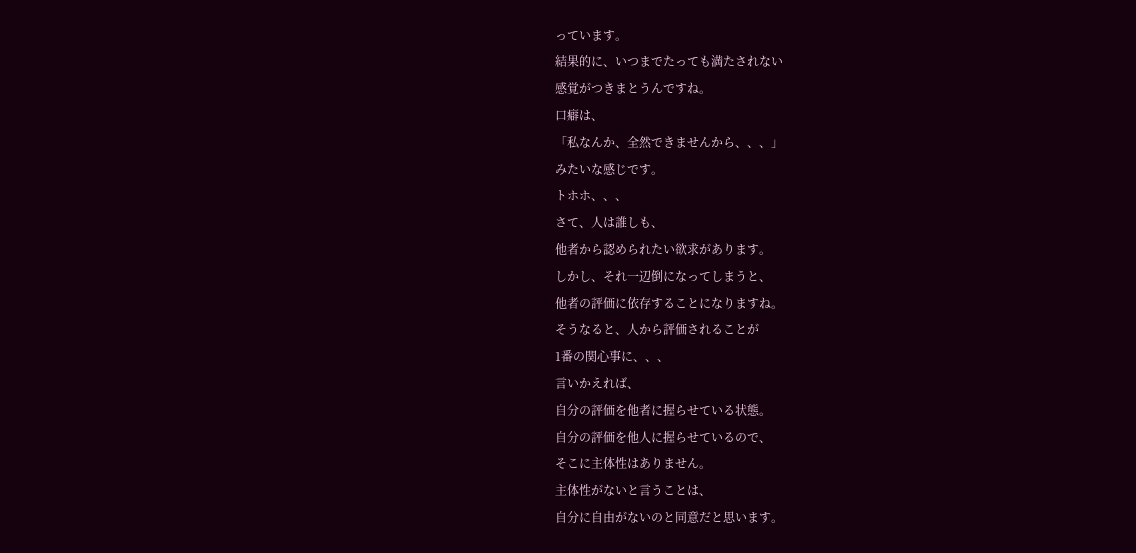っています。
結果的に、いつまでたっても満たされない
感覚がつきまとうんですね。
口癖は、
「私なんか、全然できませんから、、、」
みたいな感じです。
トホホ、、、
さて、人は誰しも、
他者から認められたい欲求があります。
しかし、それ一辺倒になってしまうと、
他者の評価に依存することになりますね。
そうなると、人から評価されることが
1番の関心事に、、、
言いかえれば、
自分の評価を他者に握らせている状態。
自分の評価を他人に握らせているので、
そこに主体性はありません。
主体性がないと言うことは、
自分に自由がないのと同意だと思います。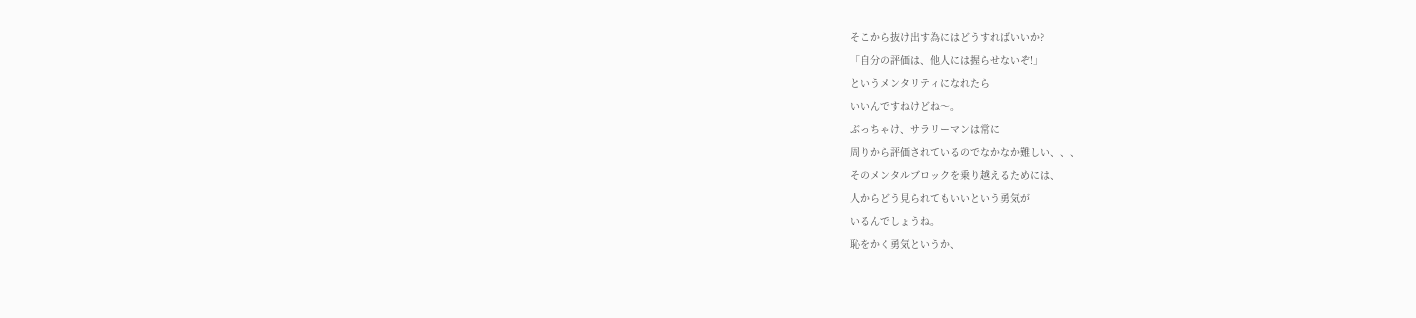そこから抜け出す為にはどうすればいいか?
「自分の評価は、他人には握らせないぞ!」
というメンタリティになれたら
いいんですねけどね〜。
ぶっちゃけ、サラリーマンは常に
周りから評価されているのでなかなか難しい、、、
そのメンタルブロックを乗り越えるためには、
人からどう見られてもいいという勇気が
いるんでしょうね。
恥をかく勇気というか、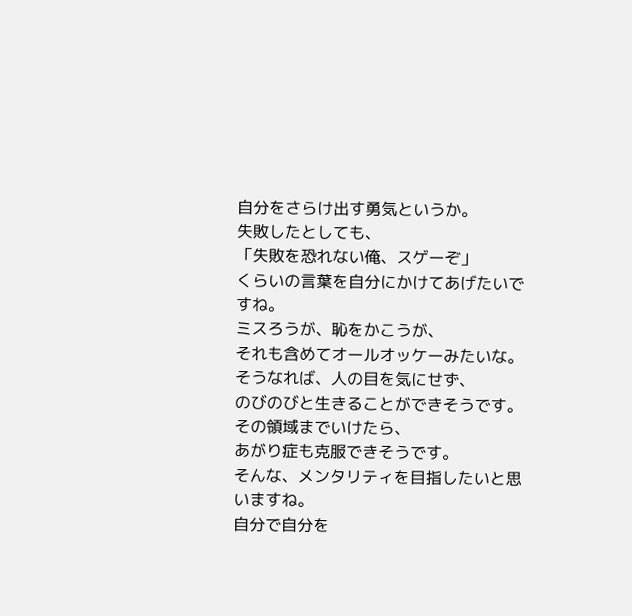自分をさらけ出す勇気というか。
失敗したとしても、
「失敗を恐れない俺、スゲーぞ」
くらいの言葉を自分にかけてあげたいですね。
ミスろうが、恥をかこうが、
それも含めてオールオッケーみたいな。
そうなれば、人の目を気にせず、
のびのびと生きることができそうです。
その領域までいけたら、
あがり症も克服できそうです。
そんな、メンタリティを目指したいと思いますね。
自分で自分を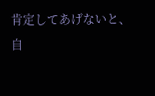肯定してあげないと、
自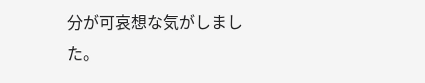分が可哀想な気がしました。